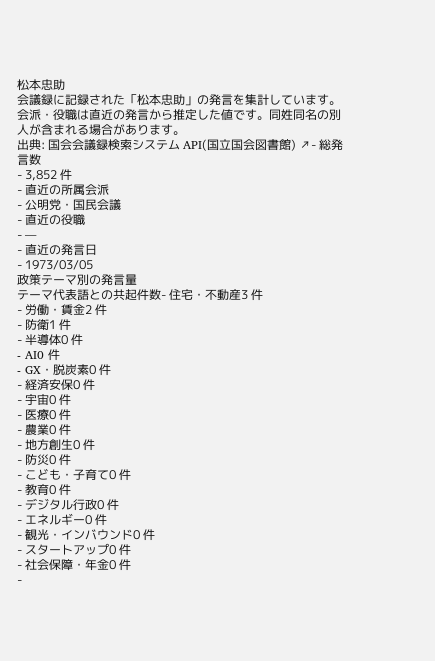松本忠助
会議録に記録された「松本忠助」の発言を集計しています。会派・役職は直近の発言から推定した値です。同姓同名の別人が含まれる場合があります。
出典: 国会会議録検索システム API(国立国会図書館) ↗- 総発言数
- 3,852 件
- 直近の所属会派
- 公明党・国民会議
- 直近の役職
- —
- 直近の発言日
- 1973/03/05
政策テーマ別の発言量
テーマ代表語との共起件数- 住宅・不動産3 件
- 労働・賃金2 件
- 防衛1 件
- 半導体0 件
- AI0 件
- GX・脱炭素0 件
- 経済安保0 件
- 宇宙0 件
- 医療0 件
- 農業0 件
- 地方創生0 件
- 防災0 件
- こども・子育て0 件
- 教育0 件
- デジタル行政0 件
- エネルギー0 件
- 観光・インバウンド0 件
- スタートアップ0 件
- 社会保障・年金0 件
-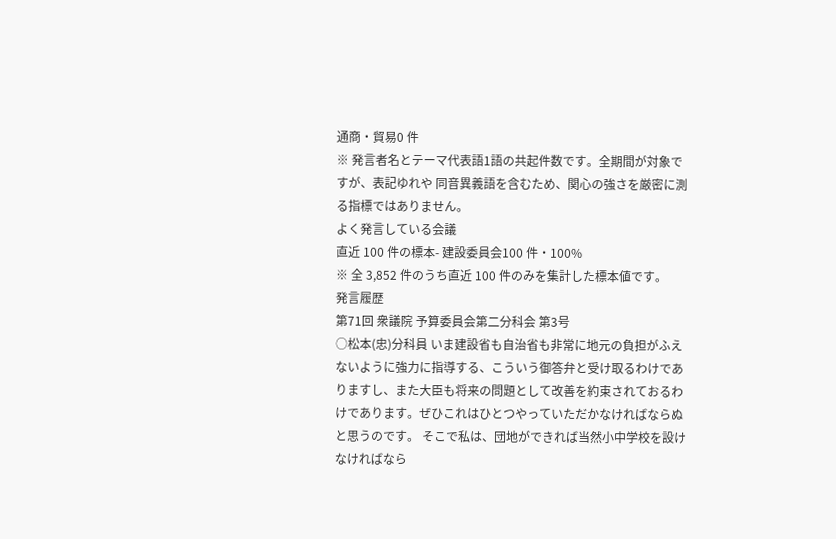通商・貿易0 件
※ 発言者名とテーマ代表語1語の共起件数です。全期間が対象ですが、表記ゆれや 同音異義語を含むため、関心の強さを厳密に測る指標ではありません。
よく発言している会議
直近 100 件の標本- 建設委員会100 件・100%
※ 全 3,852 件のうち直近 100 件のみを集計した標本値です。
発言履歴
第71回 衆議院 予算委員会第二分科会 第3号
○松本(忠)分科員 いま建設省も自治省も非常に地元の負担がふえないように強力に指導する、こういう御答弁と受け取るわけでありますし、また大臣も将来の問題として改善を約束されておるわけであります。ぜひこれはひとつやっていただかなければならぬと思うのです。 そこで私は、団地ができれば当然小中学校を設けなければなら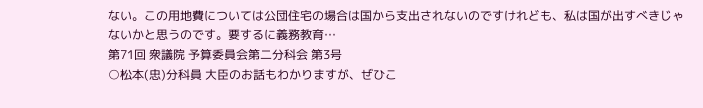ない。この用地費については公団住宅の場合は国から支出されないのですけれども、私は国が出すべきじゃないかと思うのです。要するに義務教育…
第71回 衆議院 予算委員会第二分科会 第3号
○松本(忠)分科員 大臣のお話もわかりますが、ぜひこ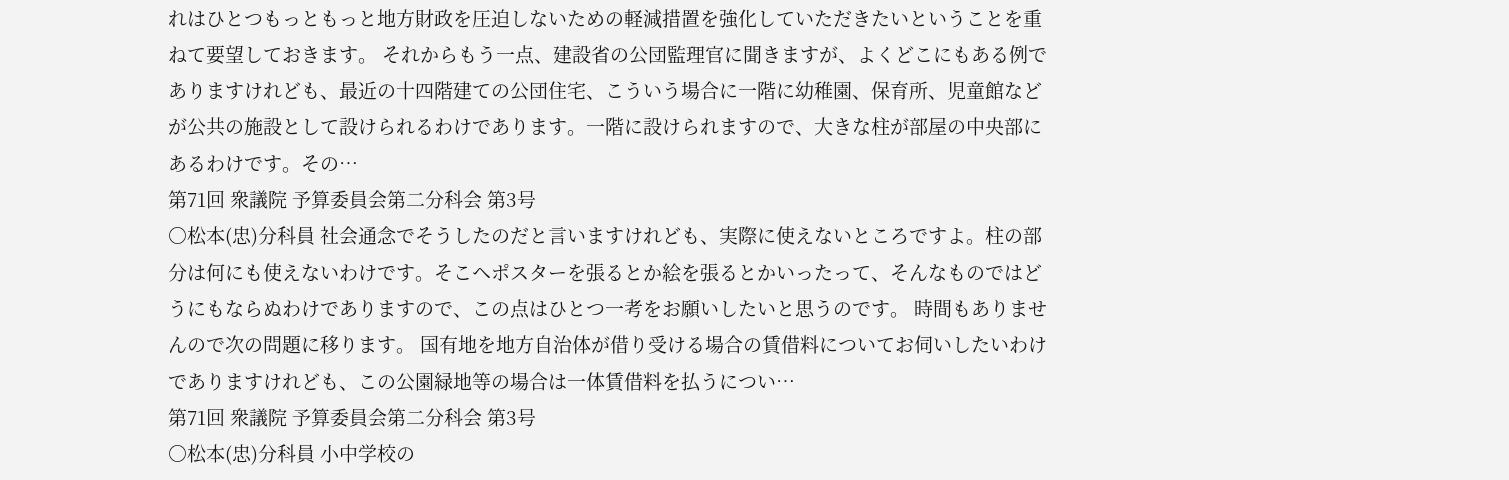れはひとつもっともっと地方財政を圧迫しないための軽減措置を強化していただきたいということを重ねて要望しておきます。 それからもう一点、建設省の公団監理官に聞きますが、よくどこにもある例でありますけれども、最近の十四階建ての公団住宅、こういう場合に一階に幼稚園、保育所、児童館などが公共の施設として設けられるわけであります。一階に設けられますので、大きな柱が部屋の中央部にあるわけです。その…
第71回 衆議院 予算委員会第二分科会 第3号
○松本(忠)分科員 社会通念でそうしたのだと言いますけれども、実際に使えないところですよ。柱の部分は何にも使えないわけです。そこヘポスターを張るとか絵を張るとかいったって、そんなものではどうにもならぬわけでありますので、この点はひとつ一考をお願いしたいと思うのです。 時間もありませんので次の問題に移ります。 国有地を地方自治体が借り受ける場合の賃借料についてお伺いしたいわけでありますけれども、この公園緑地等の場合は一体賃借料を払うについ…
第71回 衆議院 予算委員会第二分科会 第3号
○松本(忠)分科員 小中学校の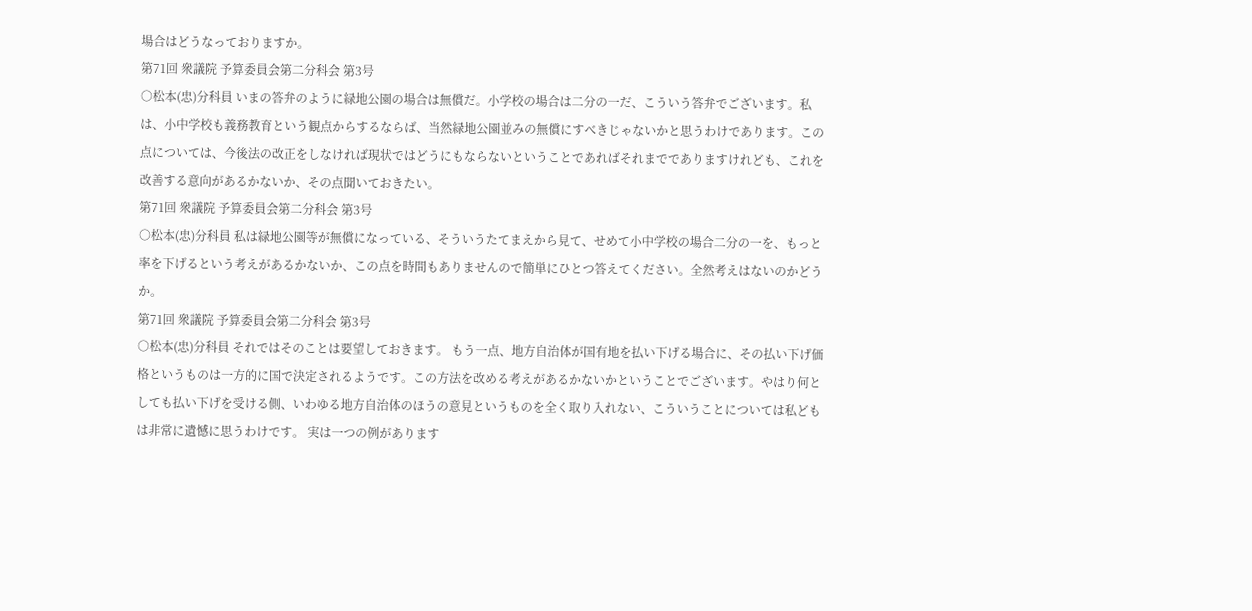場合はどうなっておりますか。
第71回 衆議院 予算委員会第二分科会 第3号
○松本(忠)分科員 いまの答弁のように緑地公園の場合は無償だ。小学校の場合は二分の一だ、こういう答弁でございます。私は、小中学校も義務教育という観点からするならば、当然緑地公園並みの無償にすべきじゃないかと思うわけであります。この点については、今後法の改正をしなければ現状ではどうにもならないということであればそれまででありますけれども、これを改善する意向があるかないか、その点聞いておきたい。
第71回 衆議院 予算委員会第二分科会 第3号
○松本(忠)分科員 私は緑地公園等が無償になっている、そういうたてまえから見て、せめて小中学校の場合二分の一を、もっと率を下げるという考えがあるかないか、この点を時間もありませんので簡単にひとつ答えてください。全然考えはないのかどうか。
第71回 衆議院 予算委員会第二分科会 第3号
○松本(忠)分科員 それではそのことは要望しておきます。 もう一点、地方自治体が国有地を払い下げる場合に、その払い下げ価格というものは一方的に国で決定されるようです。この方法を改める考えがあるかないかということでございます。やはり何としても払い下げを受ける側、いわゆる地方自治体のほうの意見というものを全く取り入れない、こういうことについては私どもは非常に遺憾に思うわけです。 実は一つの例があります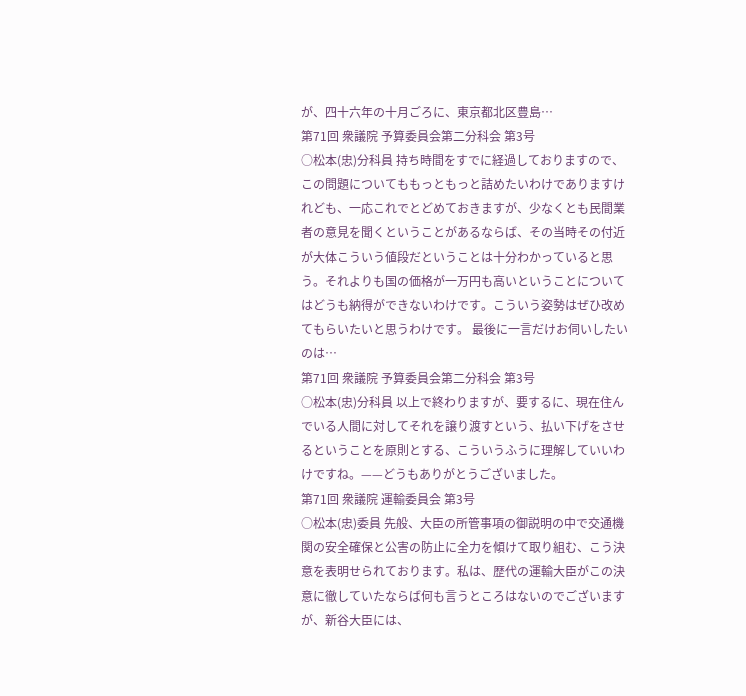が、四十六年の十月ごろに、東京都北区豊島…
第71回 衆議院 予算委員会第二分科会 第3号
○松本(忠)分科員 持ち時間をすでに経過しておりますので、この問題についてももっともっと詰めたいわけでありますけれども、一応これでとどめておきますが、少なくとも民間業者の意見を聞くということがあるならば、その当時その付近が大体こういう値段だということは十分わかっていると思う。それよりも国の価格が一万円も高いということについてはどうも納得ができないわけです。こういう姿勢はぜひ改めてもらいたいと思うわけです。 最後に一言だけお伺いしたいのは…
第71回 衆議院 予算委員会第二分科会 第3号
○松本(忠)分科員 以上で終わりますが、要するに、現在住んでいる人間に対してそれを譲り渡すという、払い下げをさせるということを原則とする、こういうふうに理解していいわけですね。——どうもありがとうございました。
第71回 衆議院 運輸委員会 第3号
○松本(忠)委員 先般、大臣の所管事項の御説明の中で交通機関の安全確保と公害の防止に全力を傾けて取り組む、こう決意を表明せられております。私は、歴代の運輸大臣がこの決意に徹していたならば何も言うところはないのでございますが、新谷大臣には、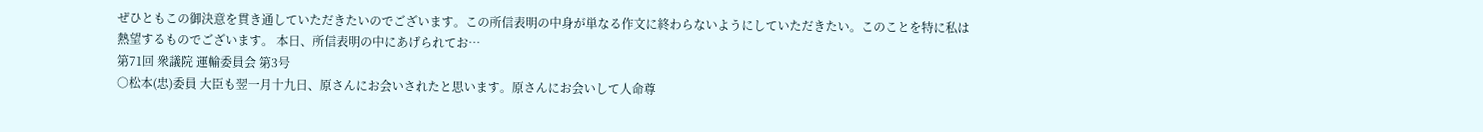ぜひともこの御決意を貫き通していただきたいのでございます。この所信表明の中身が単なる作文に終わらないようにしていただきたい。このことを特に私は熱望するものでございます。 本日、所信表明の中にあげられてお…
第71回 衆議院 運輸委員会 第3号
○松本(忠)委員 大臣も翌一月十九日、原さんにお会いされたと思います。原さんにお会いして人命尊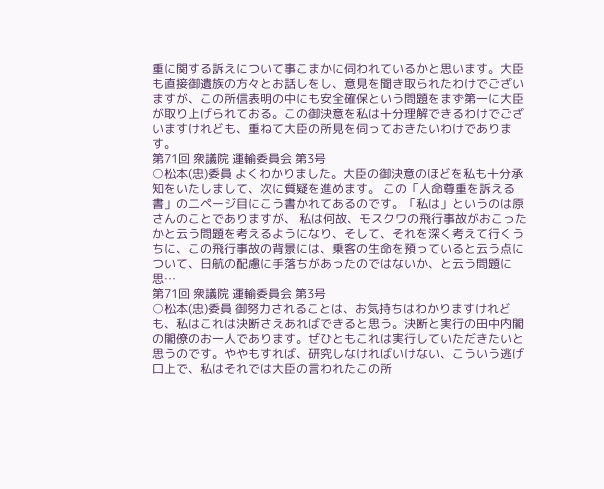重に関する訴えについて事こまかに伺われているかと思います。大臣も直接御遺族の方々とお話しをし、意見を聞き取られたわけでございますが、この所信表明の中にも安全確保という問題をまず第一に大臣が取り上げられておる。この御決意を私は十分理解できるわけでございますけれども、重ねて大臣の所見を伺っておきたいわけであります。
第71回 衆議院 運輸委員会 第3号
○松本(忠)委員 よくわかりました。大臣の御決意のほどを私も十分承知をいたしまして、次に質疑を進めます。 この「人命尊重を訴える書」の二ページ目にこう書かれてあるのです。「私は」というのは原さんのことでありますが、 私は何故、モスクワの飛行事故がおこったかと云う問題を考えるようになり、そして、それを深く考えて行くうちに、この飛行事故の背景には、乗客の生命を預っていると云う点について、日航の配慮に手落ちがあったのではないか、と云う問題に思…
第71回 衆議院 運輸委員会 第3号
○松本(忠)委員 御努力されることは、お気持ちはわかりますけれども、私はこれは決断さえあればできると思う。決断と実行の田中内閣の閣僚のお一人であります。ぜひともこれは実行していただきたいと思うのです。ややもすれば、研究しなければいけない、こういう逃げ口上で、私はそれでは大臣の言われたこの所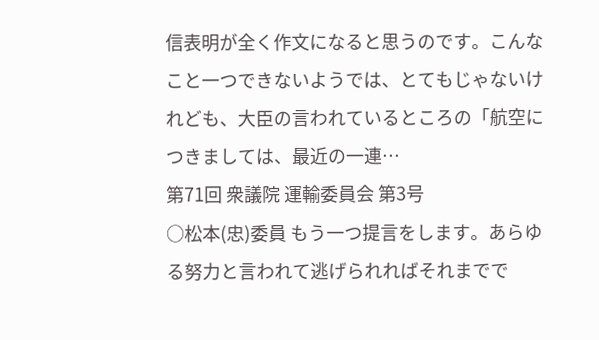信表明が全く作文になると思うのです。こんなこと一つできないようでは、とてもじゃないけれども、大臣の言われているところの「航空につきましては、最近の一連…
第71回 衆議院 運輸委員会 第3号
○松本(忠)委員 もう一つ提言をします。あらゆる努力と言われて逃げられればそれまでで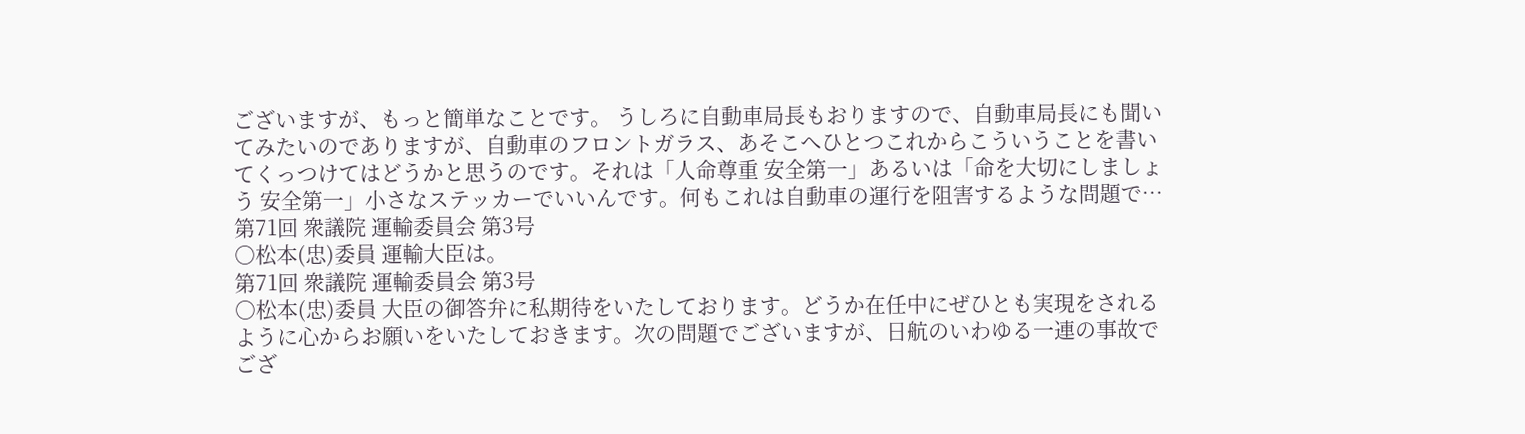ございますが、もっと簡単なことです。 うしろに自動車局長もおりますので、自動車局長にも聞いてみたいのでありますが、自動車のフロントガラス、あそこへひとつこれからこういうことを書いてくっつけてはどうかと思うのです。それは「人命尊重 安全第一」あるいは「命を大切にしましょう 安全第一」小さなステッカーでいいんです。何もこれは自動車の運行を阻害するような問題で…
第71回 衆議院 運輸委員会 第3号
○松本(忠)委員 運輸大臣は。
第71回 衆議院 運輸委員会 第3号
○松本(忠)委員 大臣の御答弁に私期待をいたしております。どうか在任中にぜひとも実現をされるように心からお願いをいたしておきます。次の問題でございますが、日航のいわゆる一連の事故でござ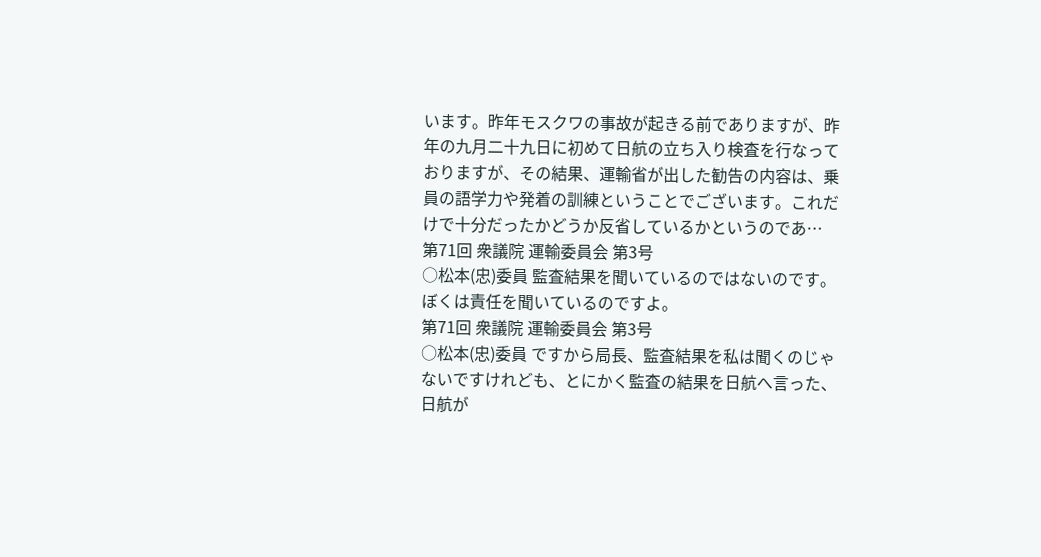います。昨年モスクワの事故が起きる前でありますが、昨年の九月二十九日に初めて日航の立ち入り検査を行なっておりますが、その結果、運輸省が出した勧告の内容は、乗員の語学力や発着の訓練ということでございます。これだけで十分だったかどうか反省しているかというのであ…
第71回 衆議院 運輸委員会 第3号
○松本(忠)委員 監査結果を聞いているのではないのです。ぼくは責任を聞いているのですよ。
第71回 衆議院 運輸委員会 第3号
○松本(忠)委員 ですから局長、監査結果を私は聞くのじゃないですけれども、とにかく監査の結果を日航へ言った、日航が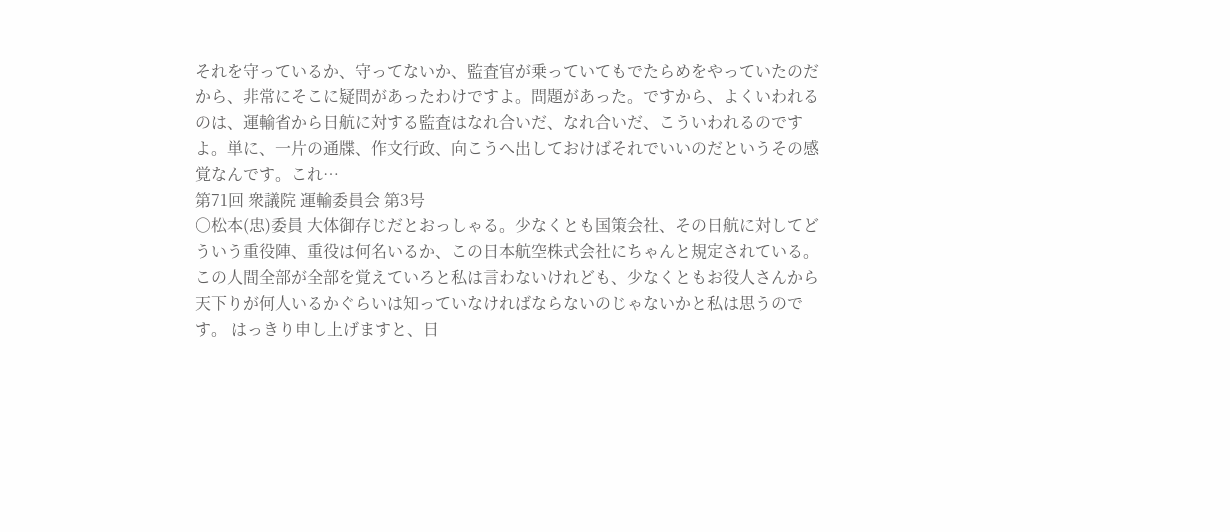それを守っているか、守ってないか、監査官が乗っていてもでたらめをやっていたのだから、非常にそこに疑問があったわけですよ。問題があった。ですから、よくいわれるのは、運輸省から日航に対する監査はなれ合いだ、なれ合いだ、こういわれるのですよ。単に、一片の通牒、作文行政、向こうへ出しておけばそれでいいのだというその感覚なんです。これ…
第71回 衆議院 運輸委員会 第3号
○松本(忠)委員 大体御存じだとおっしゃる。少なくとも国策会社、その日航に対してどういう重役陣、重役は何名いるか、この日本航空株式会社にちゃんと規定されている。この人間全部が全部を覚えていろと私は言わないけれども、少なくともお役人さんから天下りが何人いるかぐらいは知っていなければならないのじゃないかと私は思うのです。 はっきり申し上げますと、日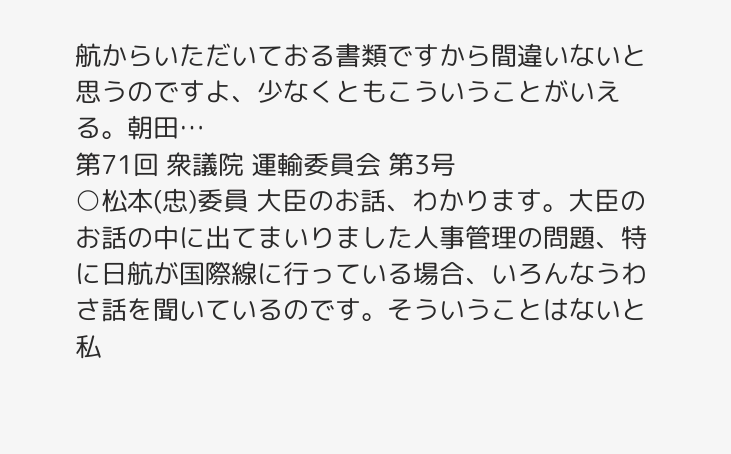航からいただいておる書類ですから間違いないと思うのですよ、少なくともこういうことがいえる。朝田…
第71回 衆議院 運輸委員会 第3号
○松本(忠)委員 大臣のお話、わかります。大臣のお話の中に出てまいりました人事管理の問題、特に日航が国際線に行っている場合、いろんなうわさ話を聞いているのです。そういうことはないと私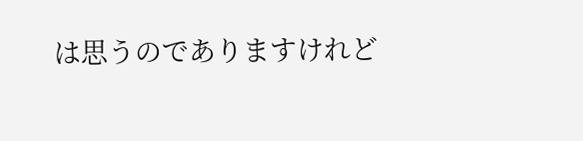は思うのでありますけれど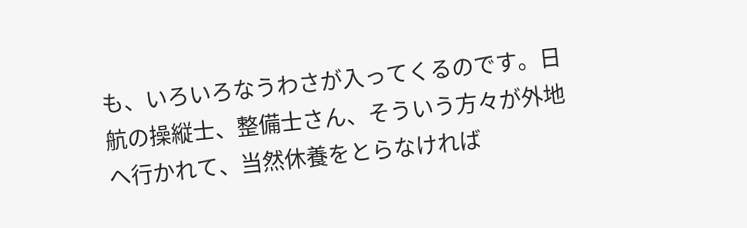も、いろいろなうわさが入ってくるのです。日航の操縦士、整備士さん、そういう方々が外地へ行かれて、当然休養をとらなければ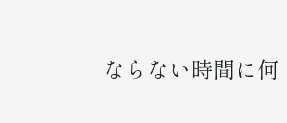ならない時間に何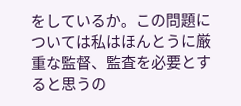をしているか。この問題については私はほんとうに厳重な監督、監査を必要とすると思うの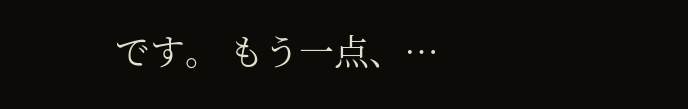です。 もう一点、…